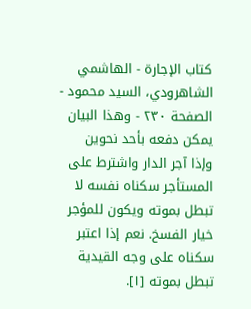كتاب الإجارة - الهاشمي الشاهرودي، السيد محمود - الصفحة ٢٣٠ - وهذا البيان يمكن دفعه بأحد نحوين
وإذا آجر الدار واشترط على المستأجر سكناه نفسه لا تبطل بموته ويكون للمؤجر خيار الفسخ. نعم إذا اعتبر سكناه على وجه القيدية تبطل بموته [١].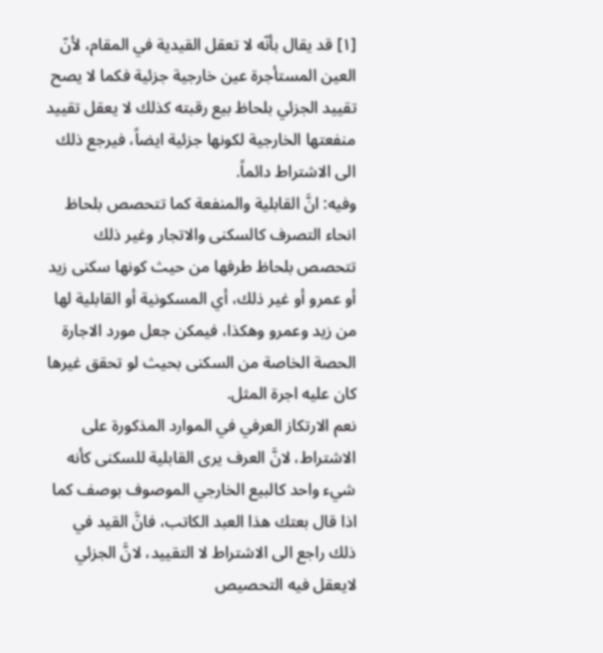[١] قد يقال بأنّه لا تعقل القيدية في المقام، لأنّ العين المستأجرة عين خارجية جزئية فكما لا يصح تقييد الجزئي بلحاظ بيع رقبته كذلك لا يعقل تقييد منفعتها الخارجية لكونها جزئية ايضاً، فيرجع ذلك الى الاشتراط دائماً.
وفيه: انَّ القابلية والمنفعة كما تتحصص بلحاظ انحاء التصرف كالسكنى والاتجار وغير ذلك تتحصص بلحاظ طرفها من حيث كونها سكنى زيد أو عمرو أو غير ذلك، أي المسكونية أو القابلية لها من زيد وعمرو وهكذا، فيمكن جعل مورد الاجارة الحصة الخاصة من السكنى بحيث لو تحقق غيرها كان عليه اجرة المثل.
نعم الارتكاز العرفي في الموارد المذكورة على الاشتراط، لانَّ العرف يرى القابلية للسكنى كأنه شيء واحد كالبيع الخارجي الموصوف بوصف كما اذا قال بعتك هذا العبد الكاتب، فانَّ القيد في ذلك راجع الى الاشتراط لا التقييد، لانَّ الجزئي لايعقل فيه التحصيص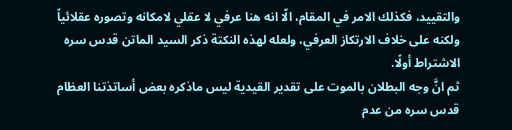والتقييد، فكذلك الامر في المقام، الّا انه هنا عرفي لا عقلي لامكانه وتصوره عقلائياً ولكنه على خلاف الارتكاز العرفي، ولعله لهذه النكتة ذكر السيد الماتن قدس سره الاشتراط أولًا.
ثم انَّ وجه البطلان بالموت على تقدير القيدية ليس ماذكره بعض أساتذتنا العظام قدس سره من عدم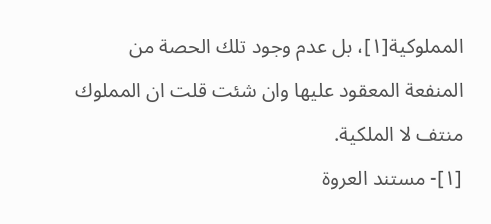المملوكية[١]، بل عدم وجود تلك الحصة من المنفعة المعقود عليها وان شئت قلت ان المملوك منتف لا الملكية.
[١]- مستند العروة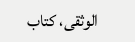الوثقى، كتاب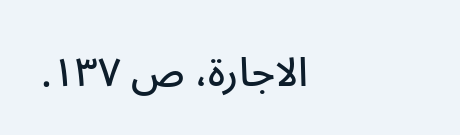الاجارة، ص ١٣٧.